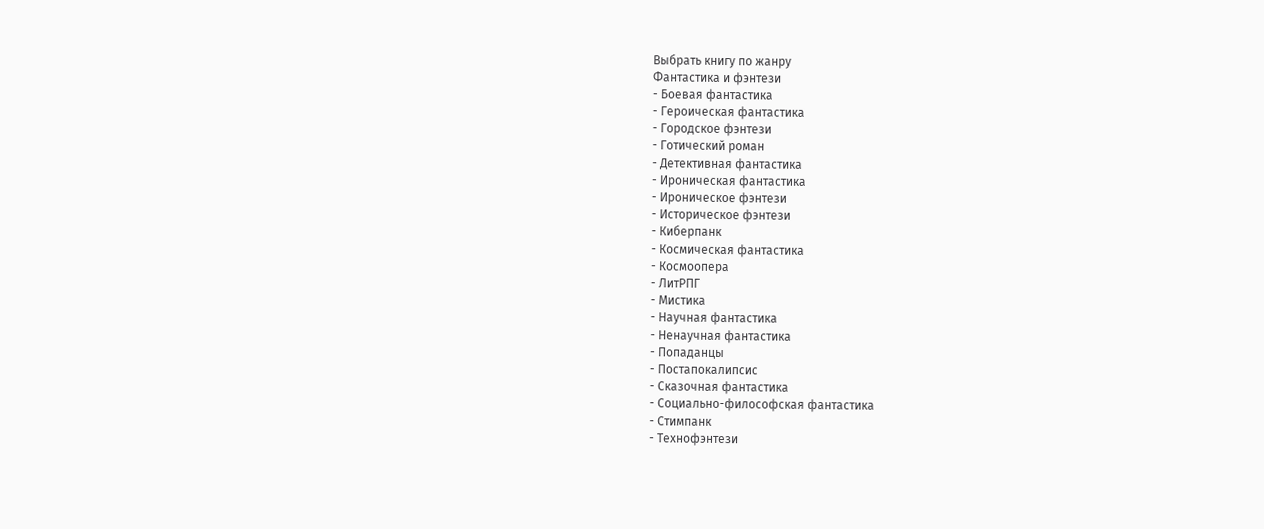Выбрать книгу по жанру
Фантастика и фэнтези
- Боевая фантастика
- Героическая фантастика
- Городское фэнтези
- Готический роман
- Детективная фантастика
- Ироническая фантастика
- Ироническое фэнтези
- Историческое фэнтези
- Киберпанк
- Космическая фантастика
- Космоопера
- ЛитРПГ
- Мистика
- Научная фантастика
- Ненаучная фантастика
- Попаданцы
- Постапокалипсис
- Сказочная фантастика
- Социально-философская фантастика
- Стимпанк
- Технофэнтези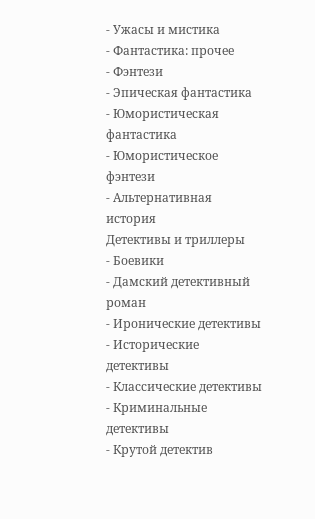- Ужасы и мистика
- Фантастика: прочее
- Фэнтези
- Эпическая фантастика
- Юмористическая фантастика
- Юмористическое фэнтези
- Альтернативная история
Детективы и триллеры
- Боевики
- Дамский детективный роман
- Иронические детективы
- Исторические детективы
- Классические детективы
- Криминальные детективы
- Крутой детектив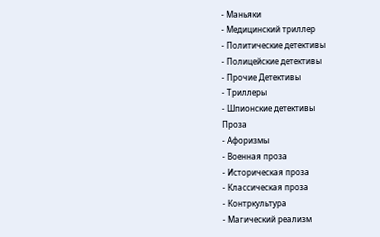- Маньяки
- Медицинский триллер
- Политические детективы
- Полицейские детективы
- Прочие Детективы
- Триллеры
- Шпионские детективы
Проза
- Афоризмы
- Военная проза
- Историческая проза
- Классическая проза
- Контркультура
- Магический реализм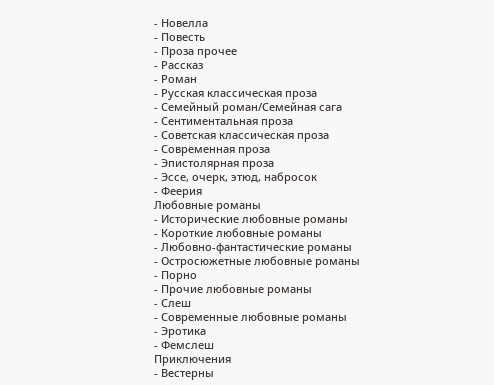- Новелла
- Повесть
- Проза прочее
- Рассказ
- Роман
- Русская классическая проза
- Семейный роман/Семейная сага
- Сентиментальная проза
- Советская классическая проза
- Современная проза
- Эпистолярная проза
- Эссе, очерк, этюд, набросок
- Феерия
Любовные романы
- Исторические любовные романы
- Короткие любовные романы
- Любовно-фантастические романы
- Остросюжетные любовные романы
- Порно
- Прочие любовные романы
- Слеш
- Современные любовные романы
- Эротика
- Фемслеш
Приключения
- Вестерны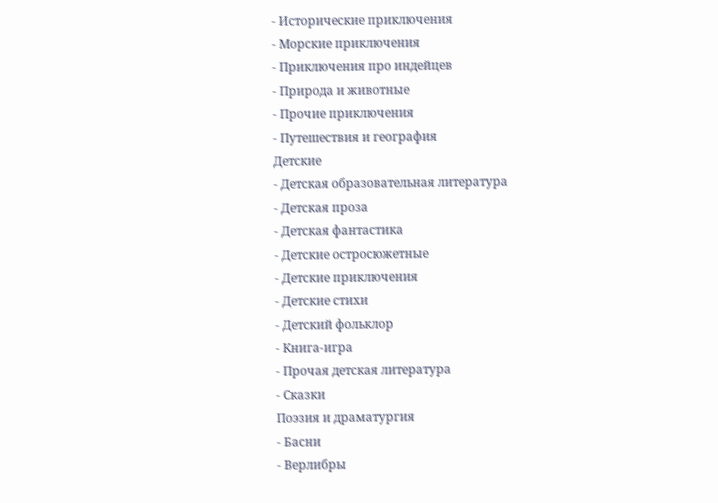- Исторические приключения
- Морские приключения
- Приключения про индейцев
- Природа и животные
- Прочие приключения
- Путешествия и география
Детские
- Детская образовательная литература
- Детская проза
- Детская фантастика
- Детские остросюжетные
- Детские приключения
- Детские стихи
- Детский фольклор
- Книга-игра
- Прочая детская литература
- Сказки
Поэзия и драматургия
- Басни
- Верлибры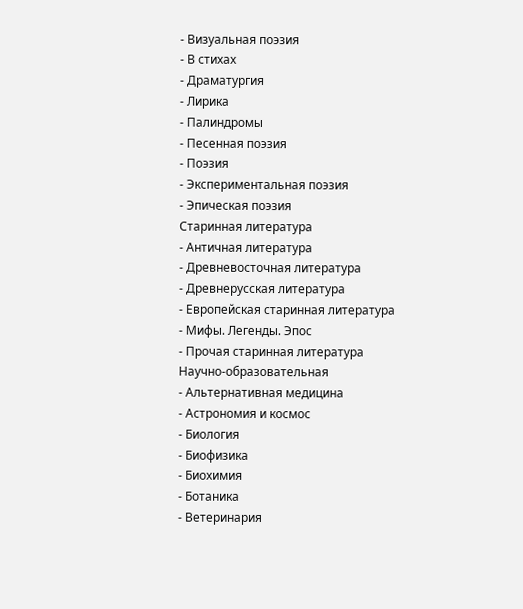- Визуальная поэзия
- В стихах
- Драматургия
- Лирика
- Палиндромы
- Песенная поэзия
- Поэзия
- Экспериментальная поэзия
- Эпическая поэзия
Старинная литература
- Античная литература
- Древневосточная литература
- Древнерусская литература
- Европейская старинная литература
- Мифы. Легенды. Эпос
- Прочая старинная литература
Научно-образовательная
- Альтернативная медицина
- Астрономия и космос
- Биология
- Биофизика
- Биохимия
- Ботаника
- Ветеринария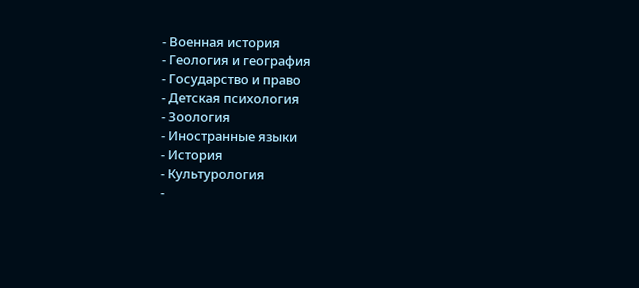- Военная история
- Геология и география
- Государство и право
- Детская психология
- Зоология
- Иностранные языки
- История
- Культурология
-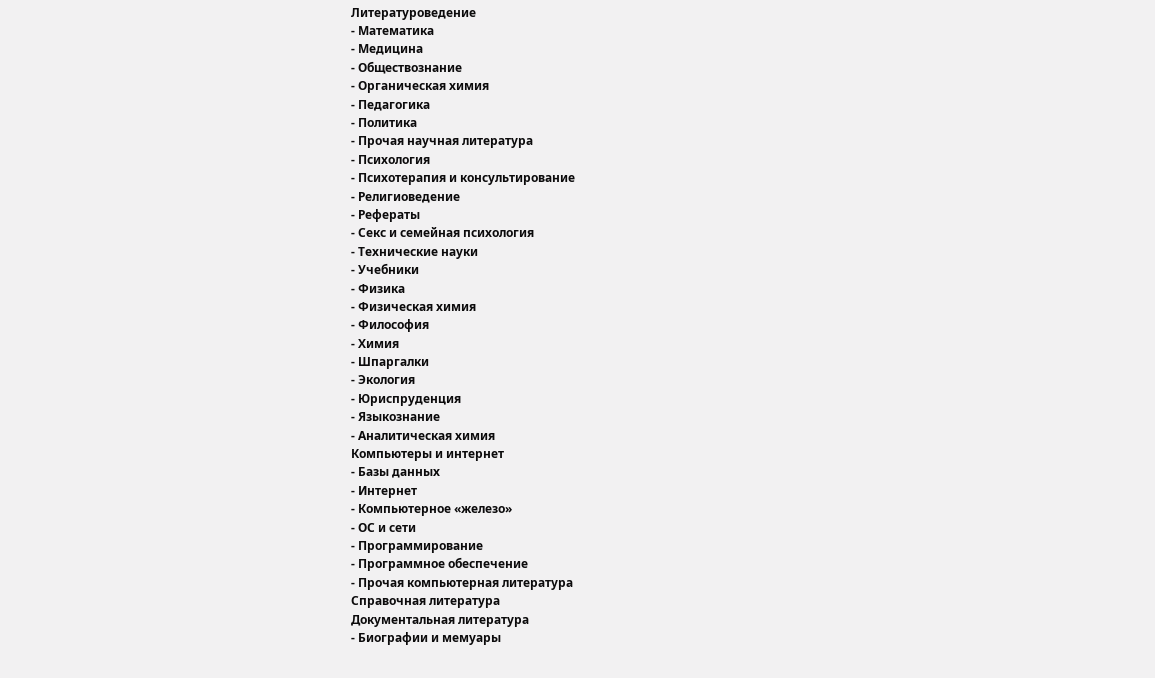Литературоведение
- Математика
- Медицина
- Обществознание
- Органическая химия
- Педагогика
- Политика
- Прочая научная литература
- Психология
- Психотерапия и консультирование
- Религиоведение
- Рефераты
- Секс и семейная психология
- Технические науки
- Учебники
- Физика
- Физическая химия
- Философия
- Химия
- Шпаргалки
- Экология
- Юриспруденция
- Языкознание
- Аналитическая химия
Компьютеры и интернет
- Базы данных
- Интернет
- Компьютерное «железо»
- ОС и сети
- Программирование
- Программное обеспечение
- Прочая компьютерная литература
Справочная литература
Документальная литература
- Биографии и мемуары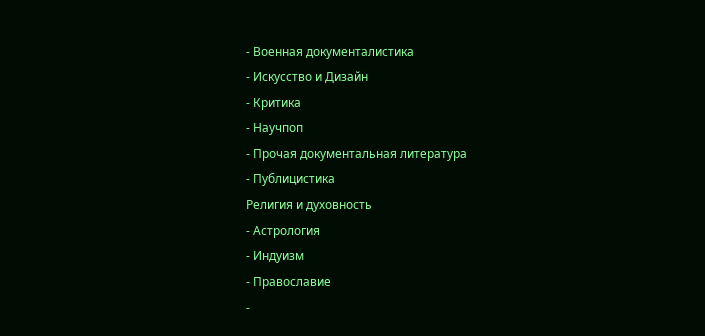- Военная документалистика
- Искусство и Дизайн
- Критика
- Научпоп
- Прочая документальная литература
- Публицистика
Религия и духовность
- Астрология
- Индуизм
- Православие
-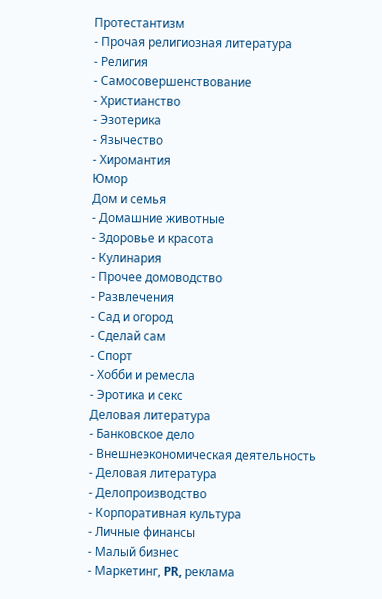Протестантизм
- Прочая религиозная литература
- Религия
- Самосовершенствование
- Христианство
- Эзотерика
- Язычество
- Хиромантия
Юмор
Дом и семья
- Домашние животные
- Здоровье и красота
- Кулинария
- Прочее домоводство
- Развлечения
- Сад и огород
- Сделай сам
- Спорт
- Хобби и ремесла
- Эротика и секс
Деловая литература
- Банковское дело
- Внешнеэкономическая деятельность
- Деловая литература
- Делопроизводство
- Корпоративная культура
- Личные финансы
- Малый бизнес
- Маркетинг, PR, реклама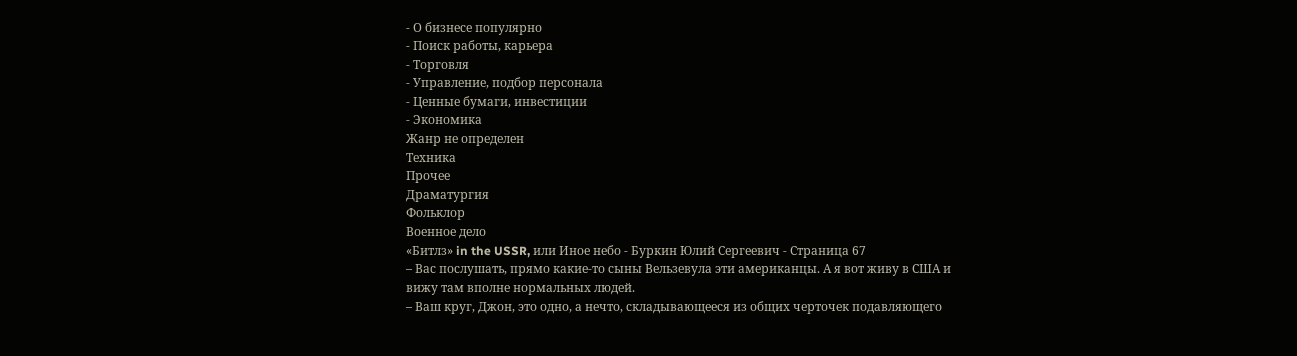- О бизнесе популярно
- Поиск работы, карьера
- Торговля
- Управление, подбор персонала
- Ценные бумаги, инвестиции
- Экономика
Жанр не определен
Техника
Прочее
Драматургия
Фольклор
Военное дело
«Битлз» in the USSR, или Иное небо - Буркин Юлий Сергеевич - Страница 67
– Вас послушать, прямо какие-то сыны Вельзевула эти американцы. А я вот живу в США и вижу там вполне нормальных людей.
– Ваш круг, Джон, это одно, а нечто, складывающееся из общих черточек подавляющего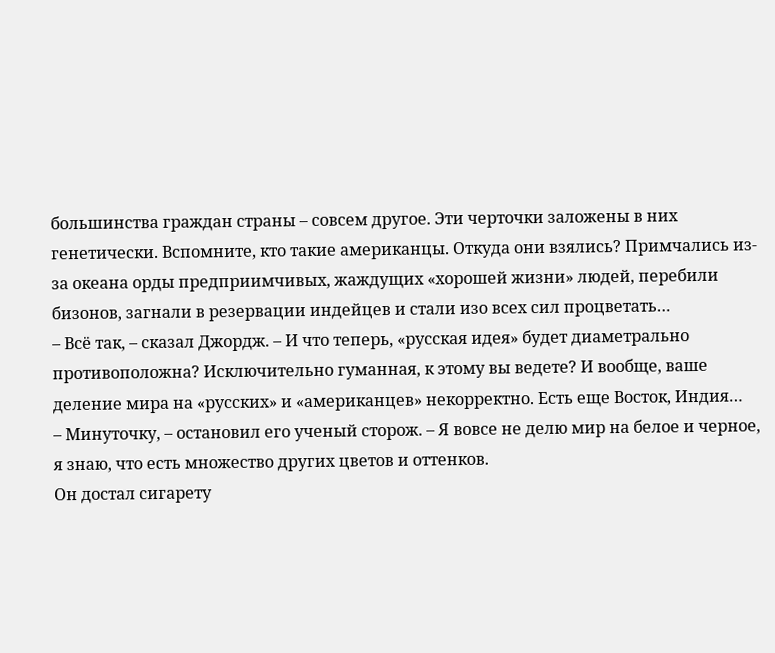большинства граждан страны – совсем другое. Эти черточки заложены в них генетически. Вспомните, кто такие американцы. Откуда они взялись? Примчались из-за океана орды предприимчивых, жаждущих «хорошей жизни» людей, перебили бизонов, загнали в резервации индейцев и стали изо всех сил процветать…
– Всё так, – сказал Джордж. – И что теперь, «русская идея» будет диаметрально противоположна? Исключительно гуманная, к этому вы ведете? И вообще, ваше деление мира на «русских» и «американцев» некорректно. Есть еще Восток, Индия…
– Минуточку, – остановил его ученый сторож. – Я вовсе не делю мир на белое и черное, я знаю, что есть множество других цветов и оттенков.
Он достал сигарету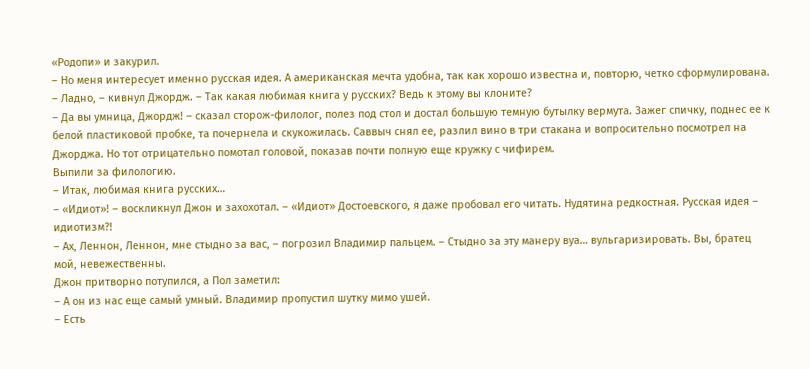«Родопи» и закурил.
– Но меня интересует именно русская идея. А американская мечта удобна, так как хорошо известна и, повторю, четко сформулирована.
– Ладно, – кивнул Джордж. – Так какая любимая книга у русских? Ведь к этому вы клоните?
– Да вы умница, Джордж! – сказал сторож-филолог, полез под стол и достал большую темную бутылку вермута. Зажег спичку, поднес ее к белой пластиковой пробке, та почернела и скукожилась. Саввыч снял ее, разлил вино в три стакана и вопросительно посмотрел на Джорджа. Но тот отрицательно помотал головой, показав почти полную еще кружку с чифирем.
Выпили за филологию.
– Итак, любимая книга русских…
– «Идиот»! – воскликнул Джон и захохотал. – «Идиот» Достоевского, я даже пробовал его читать. Нудятина редкостная. Русская идея – идиотизм?!
– Ах, Леннон, Леннон, мне стыдно за вас, – погрозил Владимир пальцем. – Стыдно за эту манеру вуа… вульгаризировать. Вы, братец мой, невежественны.
Джон притворно потупился, а Пол заметил:
– А он из нас еще самый умный. Владимир пропустил шутку мимо ушей.
– Есть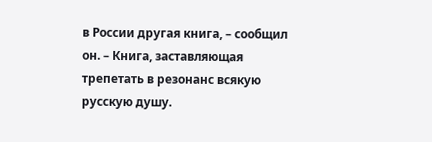в России другая книга, – сообщил он. – Книга, заставляющая трепетать в резонанс всякую русскую душу.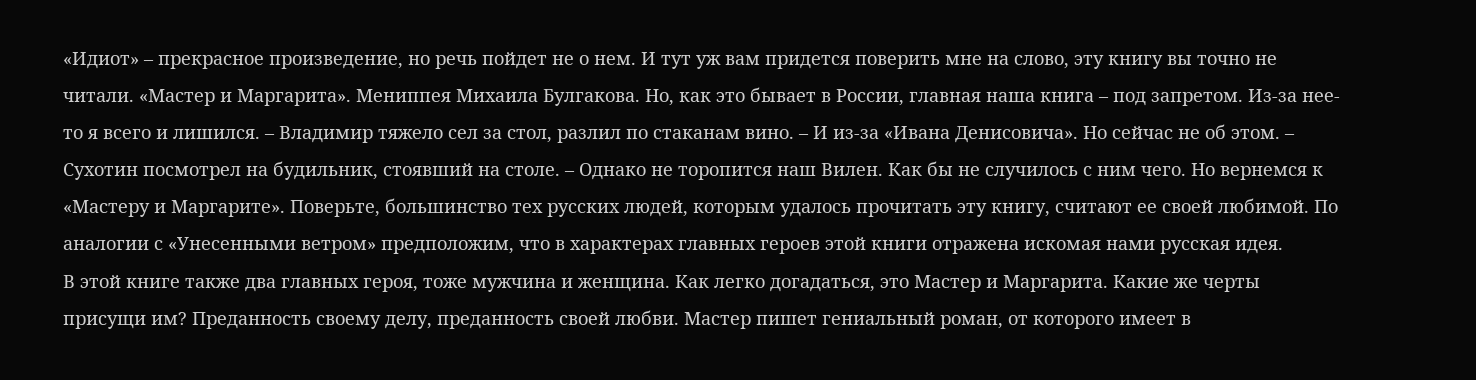«Идиот» – прекрасное произведение, но речь пойдет не о нем. И тут уж вам придется поверить мне на слово, эту книгу вы точно не читали. «Мастер и Маргарита». Мениппея Михаила Булгакова. Но, как это бывает в России, главная наша книга – под запретом. Из-за нее-то я всего и лишился. – Владимир тяжело сел за стол, разлил по стаканам вино. – И из-за «Ивана Денисовича». Но сейчас не об этом. – Сухотин посмотрел на будильник, стоявший на столе. – Однако не торопится наш Вилен. Как бы не случилось с ним чего. Но вернемся к «Мастеру и Маргарите». Поверьте, большинство тех русских людей, которым удалось прочитать эту книгу, считают ее своей любимой. По аналогии с «Унесенными ветром» предположим, что в характерах главных героев этой книги отражена искомая нами русская идея.
В этой книге также два главных героя, тоже мужчина и женщина. Как легко догадаться, это Мастер и Маргарита. Какие же черты присущи им? Преданность своему делу, преданность своей любви. Мастер пишет гениальный роман, от которого имеет в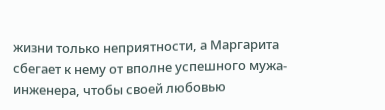жизни только неприятности, а Маргарита сбегает к нему от вполне успешного мужа-инженера, чтобы своей любовью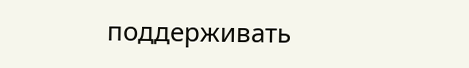поддерживать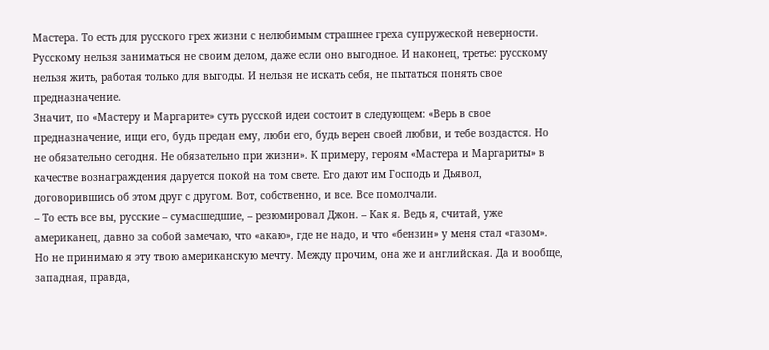Мастера. То есть для русского грех жизни с нелюбимым страшнее греха супружеской неверности. Русскому нельзя заниматься не своим делом, даже если оно выгодное. И наконец, третье: русскому нельзя жить, работая только для выгоды. И нельзя не искать себя, не пытаться понять свое предназначение.
Значит, по «Мастеру и Маргарите» суть русской идеи состоит в следующем: «Верь в свое предназначение, ищи его, будь предан ему, люби его, будь верен своей любви, и тебе воздастся. Но не обязательно сегодня. Не обязательно при жизни». К примеру, героям «Мастера и Маргариты» в качестве вознаграждения даруется покой на том свете. Его дают им Господь и Дьявол, договорившись об этом друг с другом. Вот, собственно, и все. Все помолчали.
– То есть все вы, русские – сумасшедшие, – резюмировал Джон. – Как я. Ведь я, считай, уже американец, давно за собой замечаю, что «акаю», где не надо, и что «бензин» у меня стал «газом». Но не принимаю я эту твою американскую мечту. Между прочим, она же и английская. Да и вообще, западная, правда,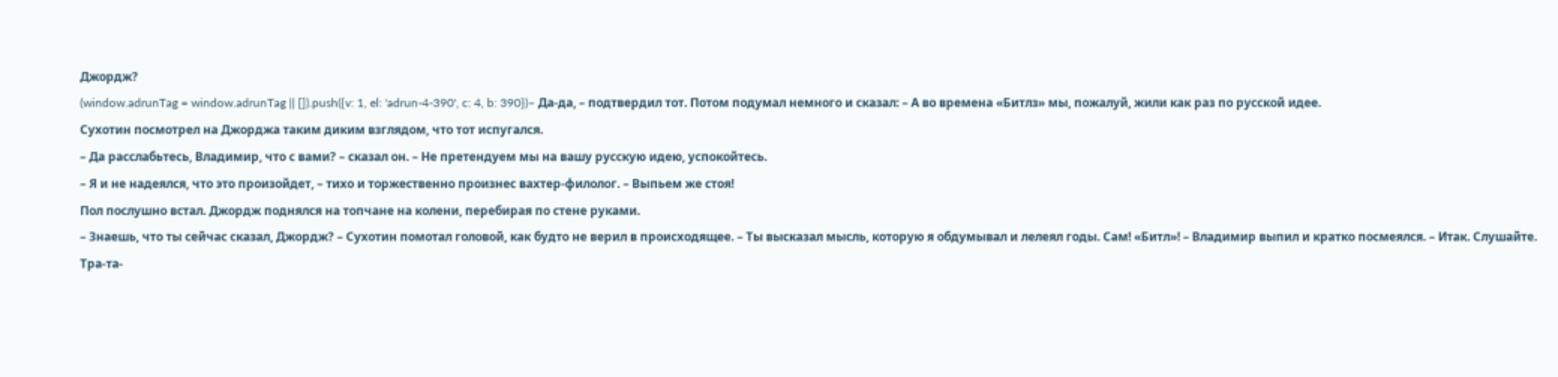Джордж?
(window.adrunTag = window.adrunTag || []).push({v: 1, el: 'adrun-4-390', c: 4, b: 390})– Да-да, – подтвердил тот. Потом подумал немного и сказал: – А во времена «Битлз» мы, пожалуй, жили как раз по русской идее.
Сухотин посмотрел на Джорджа таким диким взглядом, что тот испугался.
– Да расслабьтесь, Владимир, что с вами? – сказал он. – Не претендуем мы на вашу русскую идею, успокойтесь.
– Я и не надеялся, что это произойдет, – тихо и торжественно произнес вахтер-филолог. – Выпьем же стоя!
Пол послушно встал. Джордж поднялся на топчане на колени, перебирая по стене руками.
– Знаешь, что ты сейчас сказал, Джордж? – Сухотин помотал головой, как будто не верил в происходящее. – Ты высказал мысль, которую я обдумывал и лелеял годы. Сам! «Битл»! – Владимир выпил и кратко посмеялся. – Итак. Слушайте. Тра-та-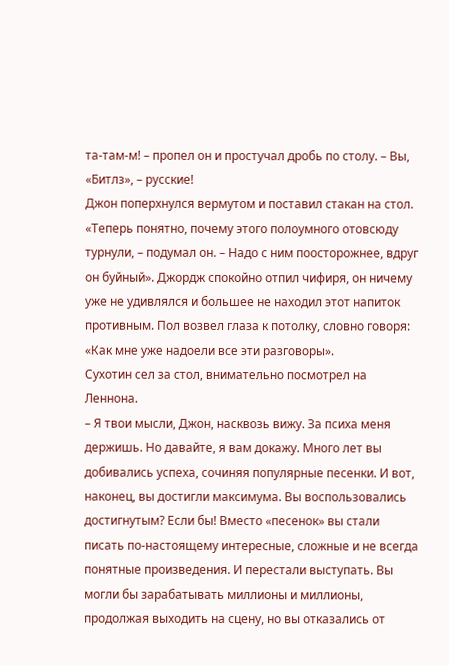та-там-м! – пропел он и простучал дробь по столу. – Вы, «Битлз», – русские!
Джон поперхнулся вермутом и поставил стакан на стол. «Теперь понятно, почему этого полоумного отовсюду турнули, – подумал он. – Надо с ним поосторожнее, вдруг он буйный». Джордж спокойно отпил чифиря, он ничему уже не удивлялся и большее не находил этот напиток противным. Пол возвел глаза к потолку, словно говоря: «Как мне уже надоели все эти разговоры».
Сухотин сел за стол, внимательно посмотрел на Леннона.
– Я твои мысли, Джон, насквозь вижу. За психа меня держишь. Но давайте, я вам докажу. Много лет вы добивались успеха, сочиняя популярные песенки. И вот, наконец, вы достигли максимума. Вы воспользовались достигнутым? Если бы! Вместо «песенок» вы стали писать по-настоящему интересные, сложные и не всегда понятные произведения. И перестали выступать. Вы могли бы зарабатывать миллионы и миллионы, продолжая выходить на сцену, но вы отказались от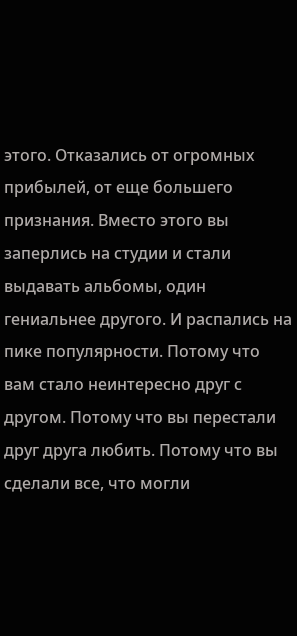этого. Отказались от огромных прибылей, от еще большего признания. Вместо этого вы заперлись на студии и стали выдавать альбомы, один гениальнее другого. И распались на пике популярности. Потому что вам стало неинтересно друг с другом. Потому что вы перестали друг друга любить. Потому что вы сделали все, что могли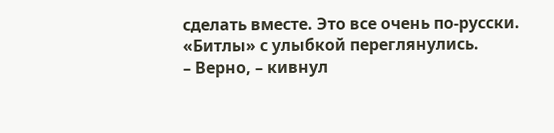сделать вместе. Это все очень по-русски.
«Битлы» с улыбкой переглянулись.
– Верно, – кивнул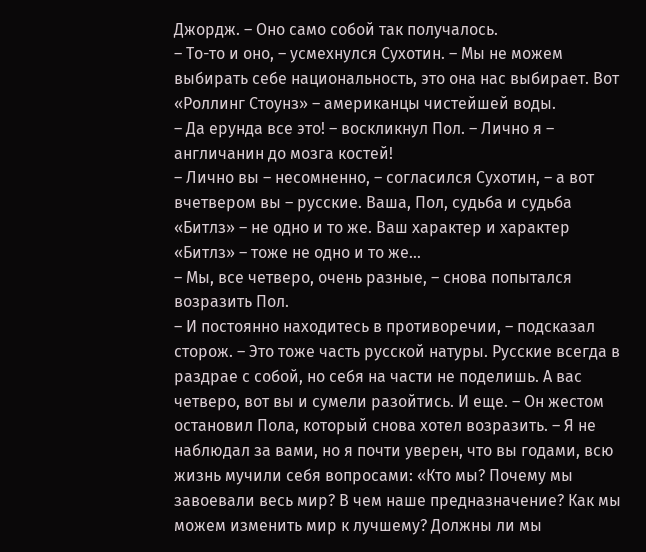Джордж. – Оно само собой так получалось.
– То-то и оно, – усмехнулся Сухотин. – Мы не можем выбирать себе национальность, это она нас выбирает. Вот «Роллинг Стоунз» – американцы чистейшей воды.
– Да ерунда все это! – воскликнул Пол. – Лично я – англичанин до мозга костей!
– Лично вы – несомненно, – согласился Сухотин, – а вот вчетвером вы – русские. Ваша, Пол, судьба и судьба «Битлз» – не одно и то же. Ваш характер и характер «Битлз» – тоже не одно и то же…
– Мы, все четверо, очень разные, – снова попытался возразить Пол.
– И постоянно находитесь в противоречии, – подсказал сторож. – Это тоже часть русской натуры. Русские всегда в раздрае с собой, но себя на части не поделишь. А вас четверо, вот вы и сумели разойтись. И еще. – Он жестом остановил Пола, который снова хотел возразить. – Я не наблюдал за вами, но я почти уверен, что вы годами, всю жизнь мучили себя вопросами: «Кто мы? Почему мы завоевали весь мир? В чем наше предназначение? Как мы можем изменить мир к лучшему? Должны ли мы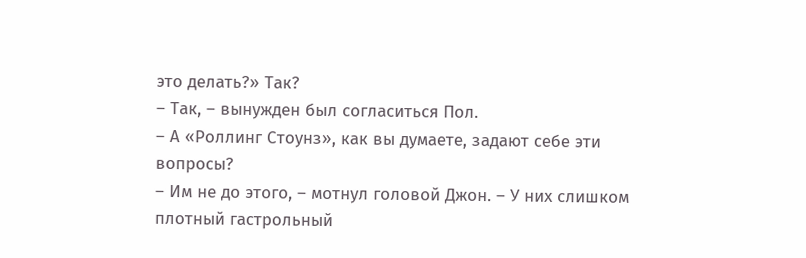это делать?» Так?
– Так, – вынужден был согласиться Пол.
– А «Роллинг Стоунз», как вы думаете, задают себе эти вопросы?
– Им не до этого, – мотнул головой Джон. – У них слишком плотный гастрольный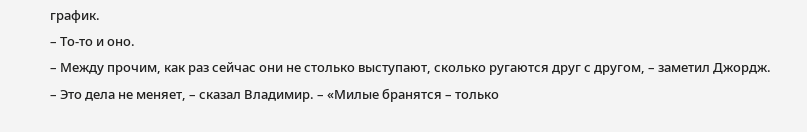график.
– То-то и оно.
– Между прочим, как раз сейчас они не столько выступают, сколько ругаются друг с другом, – заметил Джордж.
– Это дела не меняет, – сказал Владимир. – «Милые бранятся – только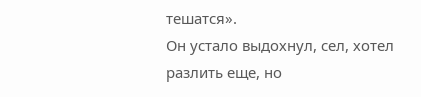тешатся».
Он устало выдохнул, сел, хотел разлить еще, но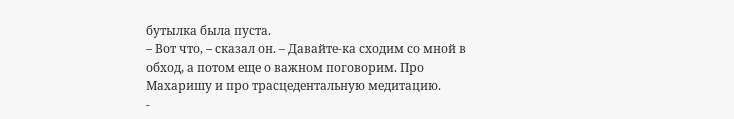бутылка была пуста.
– Вот что, – сказал он. – Давайте-ка сходим со мной в обход, а потом еще о важном поговорим. Про Махаришу и про трасцедентальную медитацию.
-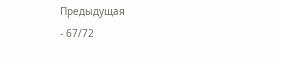Предыдущая
- 67/72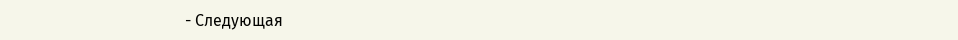- Следующая